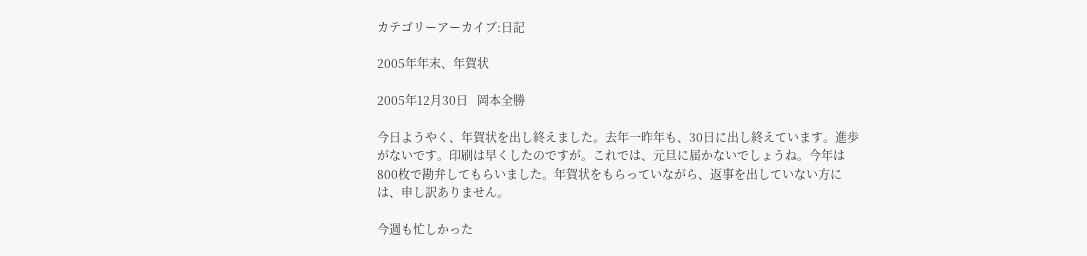カテゴリーアーカイブ:日記

2005年年末、年賀状

2005年12月30日   岡本全勝

今日ようやく、年賀状を出し終えました。去年一昨年も、30日に出し終えています。進歩がないです。印刷は早くしたのですが。これでは、元旦に届かないでしょうね。今年は800枚で勘弁してもらいました。年賀状をもらっていながら、返事を出していない方には、申し訳ありません。

今週も忙しかった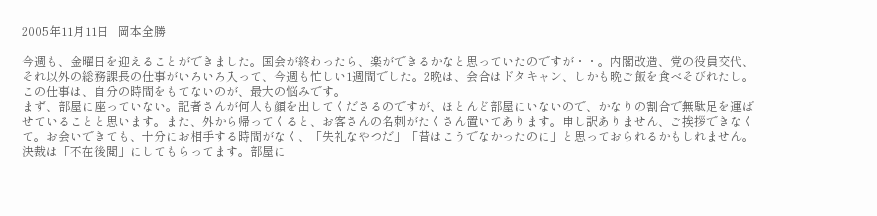2005年11月11日   岡本全勝

今週も、金曜日を迎えることができました。国会が終わったら、楽ができるかなと思っていたのですが・・。内閣改造、党の役員交代、それ以外の総務課長の仕事がいろいろ入って、今週も忙しい1週間でした。2晩は、会合はドタキャン、しかも晩ご飯を食べそびれたし。この仕事は、自分の時間をもてないのが、最大の悩みです。
まず、部屋に座っていない。記者さんが何人も顔を出してくださるのですが、ほとんど部屋にいないので、かなりの割合で無駄足を運ばせていることと思います。また、外から帰ってくると、お客さんの名刺がたくさん置いてあります。申し訳ありません、ご挨拶できなくて。お会いできても、十分にお相手する時間がなく、「失礼なやつだ」「昔はこうでなかったのに」と思っておられるかもしれません。
決裁は「不在後閲」にしてもらってます。部屋に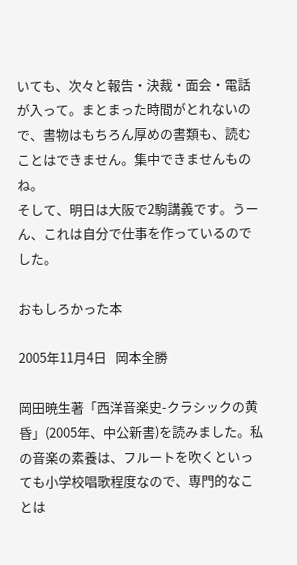いても、次々と報告・決裁・面会・電話が入って。まとまった時間がとれないので、書物はもちろん厚めの書類も、読むことはできません。集中できませんものね。
そして、明日は大阪で2駒講義です。うーん、これは自分で仕事を作っているのでした。

おもしろかった本

2005年11月4日   岡本全勝

岡田暁生著「西洋音楽史-クラシックの黄昏」(2005年、中公新書)を読みました。私の音楽の素養は、フルートを吹くといっても小学校唱歌程度なので、専門的なことは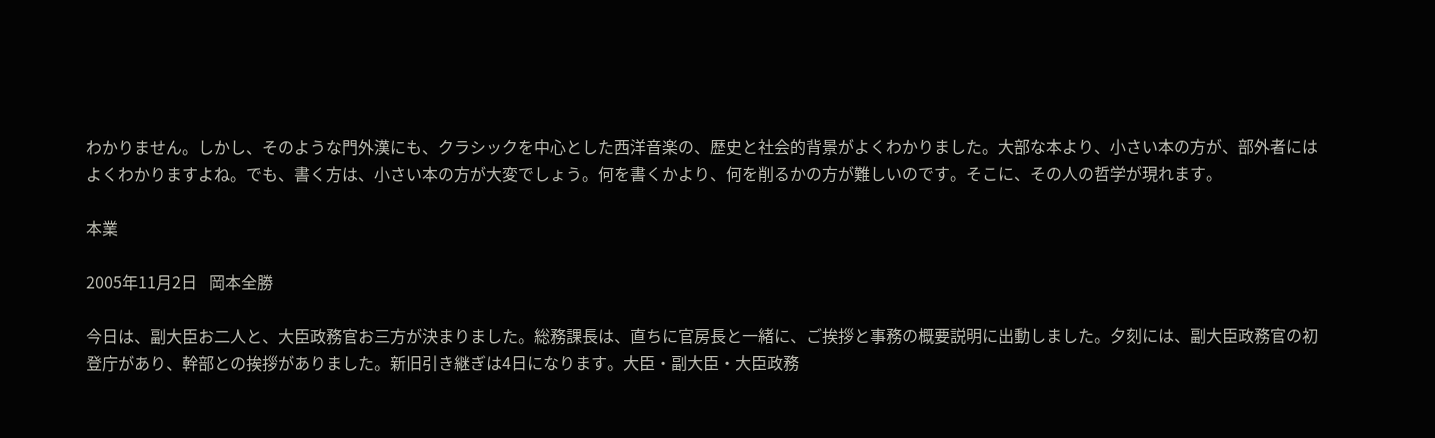わかりません。しかし、そのような門外漢にも、クラシックを中心とした西洋音楽の、歴史と社会的背景がよくわかりました。大部な本より、小さい本の方が、部外者にはよくわかりますよね。でも、書く方は、小さい本の方が大変でしょう。何を書くかより、何を削るかの方が難しいのです。そこに、その人の哲学が現れます。

本業

2005年11月2日   岡本全勝

今日は、副大臣お二人と、大臣政務官お三方が決まりました。総務課長は、直ちに官房長と一緒に、ご挨拶と事務の概要説明に出動しました。夕刻には、副大臣政務官の初登庁があり、幹部との挨拶がありました。新旧引き継ぎは4日になります。大臣・副大臣・大臣政務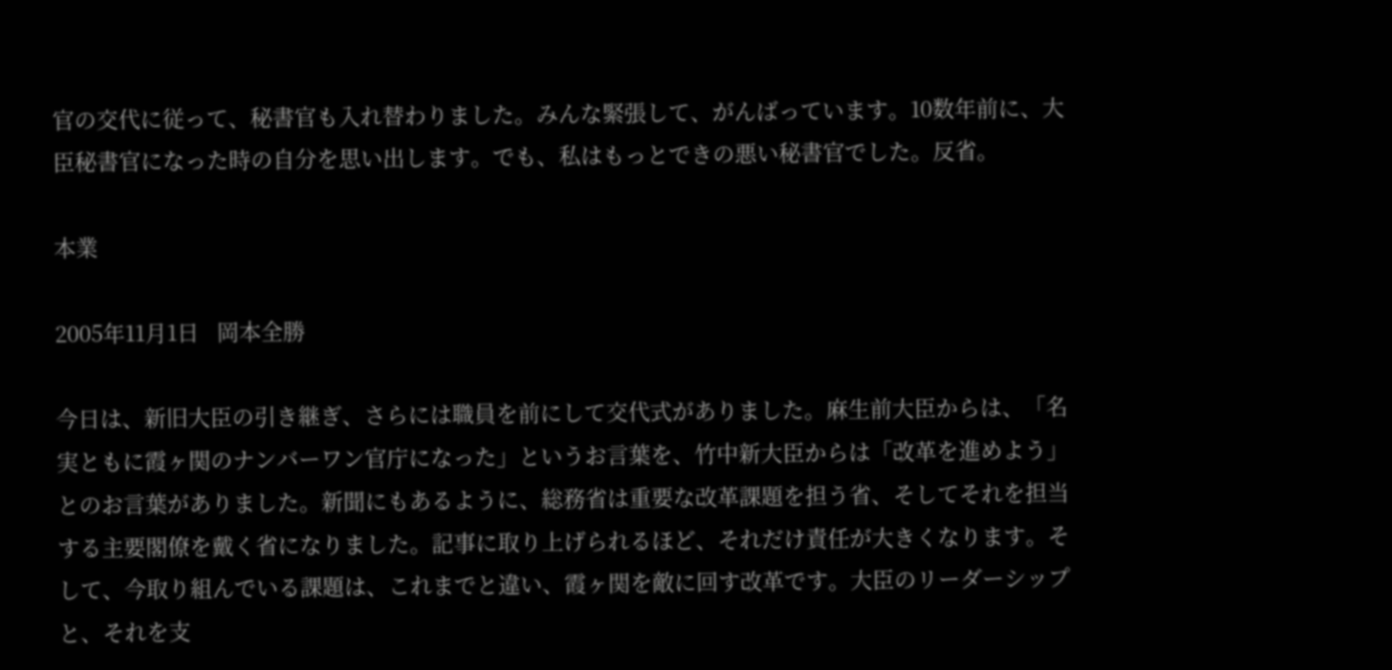官の交代に従って、秘書官も入れ替わりました。みんな緊張して、がんばっています。10数年前に、大臣秘書官になった時の自分を思い出します。でも、私はもっとできの悪い秘書官でした。反省。

本業

2005年11月1日   岡本全勝

今日は、新旧大臣の引き継ぎ、さらには職員を前にして交代式がありました。麻生前大臣からは、「名実ともに霞ヶ関のナンバーワン官庁になった」というお言葉を、竹中新大臣からは「改革を進めよう」とのお言葉がありました。新聞にもあるように、総務省は重要な改革課題を担う省、そしてそれを担当する主要閣僚を戴く省になりました。記事に取り上げられるほど、それだけ責任が大きくなります。そして、今取り組んでいる課題は、これまでと違い、霞ヶ関を敵に回す改革です。大臣のリーダーシップと、それを支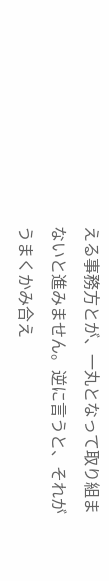える事務方とが、一丸となって取り組まないと進みません。逆に言うと、それがうまくかみ合え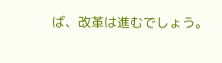ば、改革は進むでしょう。